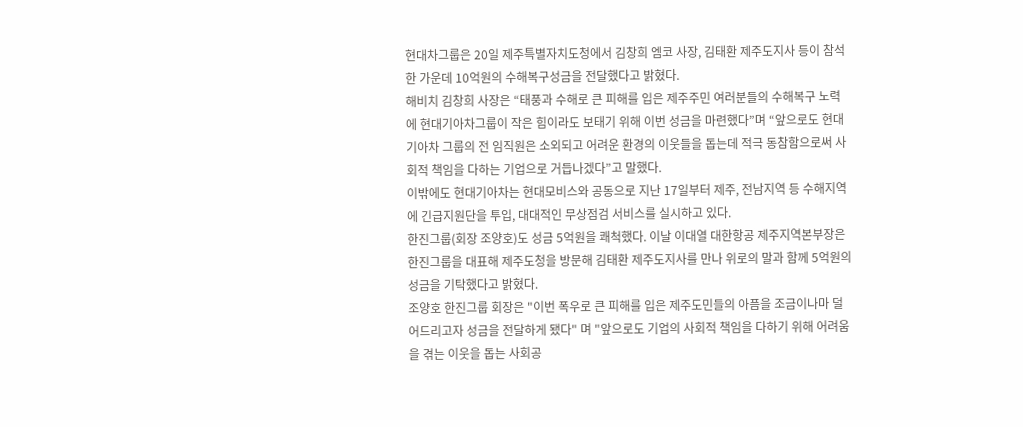현대차그룹은 20일 제주특별자치도청에서 김창희 엠코 사장, 김태환 제주도지사 등이 참석한 가운데 10억원의 수해복구성금을 전달했다고 밝혔다.
해비치 김창희 사장은 “태풍과 수해로 큰 피해를 입은 제주주민 여러분들의 수해복구 노력에 현대기아차그룹이 작은 힘이라도 보태기 위해 이번 성금을 마련했다”며 “앞으로도 현대기아차 그룹의 전 임직원은 소외되고 어려운 환경의 이웃들을 돕는데 적극 동참함으로써 사회적 책임을 다하는 기업으로 거듭나겠다”고 말했다.
이밖에도 현대기아차는 현대모비스와 공동으로 지난 17일부터 제주, 전남지역 등 수해지역에 긴급지원단을 투입, 대대적인 무상점검 서비스를 실시하고 있다.
한진그룹(회장 조양호)도 성금 5억원을 쾌척했다. 이날 이대열 대한항공 제주지역본부장은 한진그룹을 대표해 제주도청을 방문해 김태환 제주도지사를 만나 위로의 말과 함께 5억원의 성금을 기탁했다고 밝혔다.
조양호 한진그룹 회장은 "이번 폭우로 큰 피해를 입은 제주도민들의 아픔을 조금이나마 덜어드리고자 성금을 전달하게 됐다" 며 "앞으로도 기업의 사회적 책임을 다하기 위해 어려움을 겪는 이웃을 돕는 사회공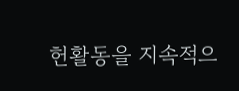헌활동을 지속적으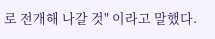로 전개해 나갈 것" 이라고 말했다.